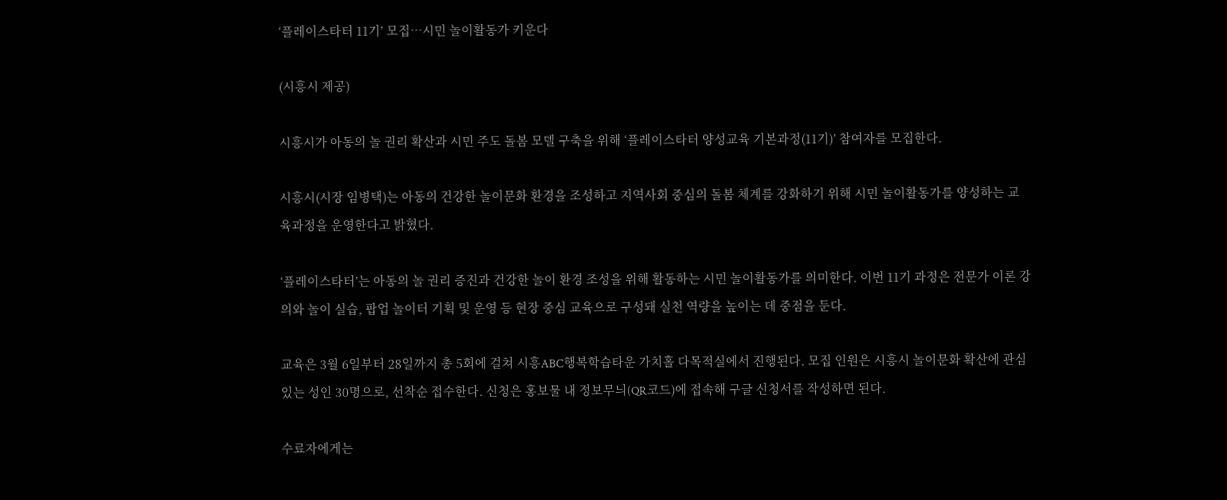‘플레이스타터 11기’ 모집…시민 놀이활동가 키운다

(시흥시 제공)

시흥시가 아동의 놀 권리 확산과 시민 주도 돌봄 모델 구축을 위해 ‘플레이스타터 양성교육 기본과정(11기)’ 참여자를 모집한다.

시흥시(시장 임병택)는 아동의 건강한 놀이문화 환경을 조성하고 지역사회 중심의 돌봄 체계를 강화하기 위해 시민 놀이활동가를 양성하는 교육과정을 운영한다고 밝혔다.

‘플레이스타터’는 아동의 놀 권리 증진과 건강한 놀이 환경 조성을 위해 활동하는 시민 놀이활동가를 의미한다. 이번 11기 과정은 전문가 이론 강의와 놀이 실습, 팝업 놀이터 기획 및 운영 등 현장 중심 교육으로 구성돼 실천 역량을 높이는 데 중점을 둔다.

교육은 3월 6일부터 28일까지 총 5회에 걸쳐 시흥ABC행복학습타운 가치홀 다목적실에서 진행된다. 모집 인원은 시흥시 놀이문화 확산에 관심 있는 성인 30명으로, 선착순 접수한다. 신청은 홍보물 내 정보무늬(QR코드)에 접속해 구글 신청서를 작성하면 된다.

수료자에게는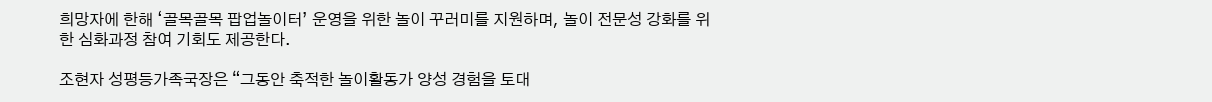희망자에 한해 ‘골목골목 팝업놀이터’ 운영을 위한 놀이 꾸러미를 지원하며, 놀이 전문성 강화를 위한 심화과정 참여 기회도 제공한다.

조현자 성평등가족국장은 “그동안 축적한 놀이활동가 양성 경험을 토대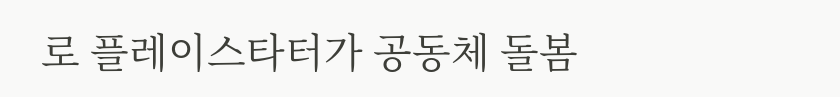로 플레이스타터가 공동체 돌봄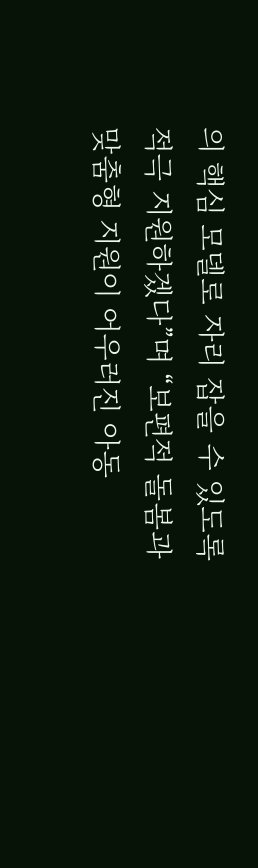의 핵심 모델로 자리 잡을 수 있도록 적극 지원하겠다”며 “보편적 돌봄과 맞춤형 지원이 어우러진 아동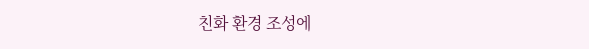친화 환경 조성에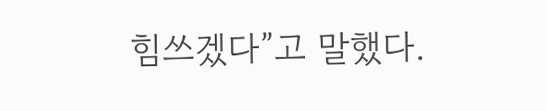힘쓰겠다”고 말했다.